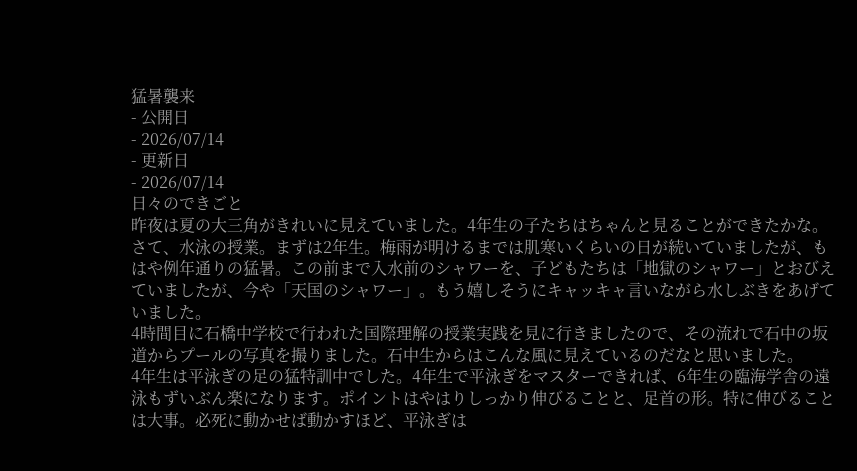猛暑襲来
- 公開日
- 2026/07/14
- 更新日
- 2026/07/14
日々のできごと
昨夜は夏の大三角がきれいに見えていました。4年生の子たちはちゃんと見ることができたかな。
さて、水泳の授業。まずは2年生。梅雨が明けるまでは肌寒いくらいの日が続いていましたが、もはや例年通りの猛暑。この前まで入水前のシャワーを、子どもたちは「地獄のシャワー」とおびえていましたが、今や「天国のシャワー」。もう嬉しそうにキャッキャ言いながら水しぶきをあげていました。
4時間目に石橋中学校で行われた国際理解の授業実践を見に行きましたので、その流れで石中の坂道からプールの写真を撮りました。石中生からはこんな風に見えているのだなと思いました。
4年生は平泳ぎの足の猛特訓中でした。4年生で平泳ぎをマスターできれば、6年生の臨海学舎の遠泳もずいぶん楽になります。ポイントはやはりしっかり伸びることと、足首の形。特に伸びることは大事。必死に動かせば動かすほど、平泳ぎは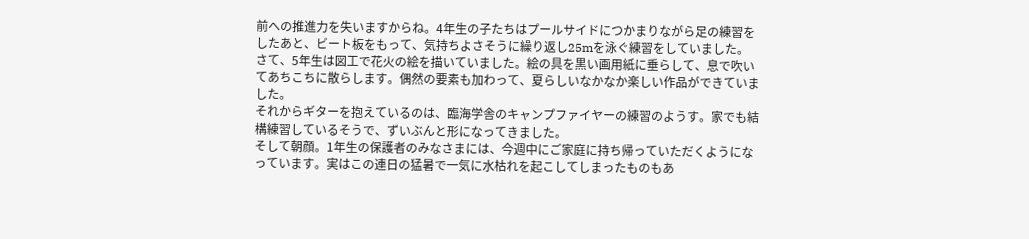前への推進力を失いますからね。4年生の子たちはプールサイドにつかまりながら足の練習をしたあと、ビート板をもって、気持ちよさそうに繰り返し25mを泳ぐ練習をしていました。
さて、5年生は図工で花火の絵を描いていました。絵の具を黒い画用紙に垂らして、息で吹いてあちこちに散らします。偶然の要素も加わって、夏らしいなかなか楽しい作品ができていました。
それからギターを抱えているのは、臨海学舎のキャンプファイヤーの練習のようす。家でも結構練習しているそうで、ずいぶんと形になってきました。
そして朝顔。1年生の保護者のみなさまには、今週中にご家庭に持ち帰っていただくようになっています。実はこの連日の猛暑で一気に水枯れを起こしてしまったものもあ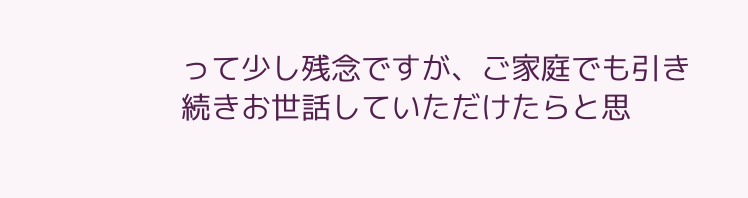って少し残念ですが、ご家庭でも引き続きお世話していただけたらと思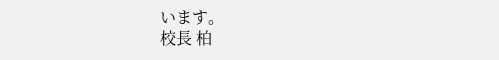います。
校長 柏